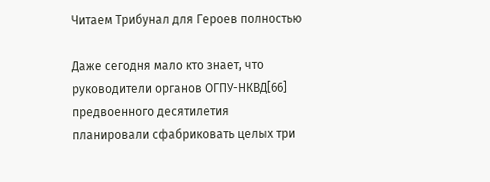Читаем Трибунал для Героев полностью

Даже сегодня мало кто знает, что руководители органов ОГПУ-НКВД[66] предвоенного десятилетия планировали сфабриковать целых три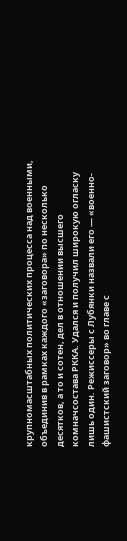крупномасштабных политических процесса над военными, объединив в рамках каждого «заговора» по несколько десятков, а то и сотен, дел в отношении высшего комначсостава РККА. Удался и получил широкую огласку лишь один. Режиссеры с Лубянки назвали его — «военно-фашистский заговор» во главе с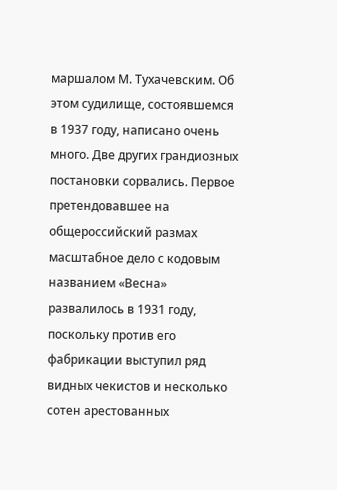маршалом М. Тухачевским. Об этом судилище, состоявшемся в 1937 году, написано очень много. Две других грандиозных постановки сорвались. Первое претендовавшее на общероссийский размах масштабное дело с кодовым названием «Весна» развалилось в 1931 году, поскольку против его фабрикации выступил ряд видных чекистов и несколько сотен арестованных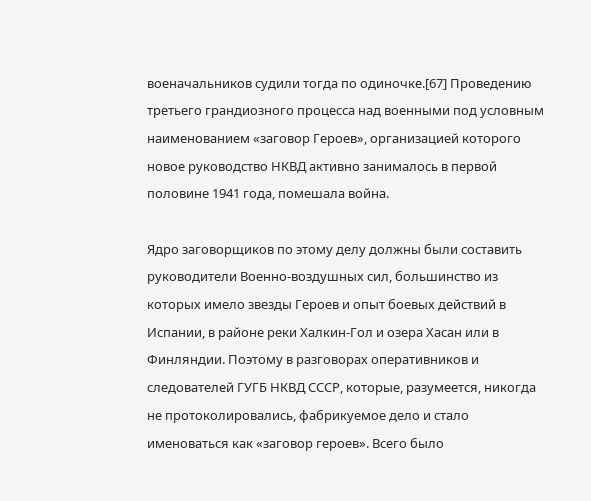военачальников судили тогда по одиночке.[67] Проведению третьего грандиозного процесса над военными под условным наименованием «заговор Героев», организацией которого новое руководство НКВД активно занималось в первой половине 1941 года, помешала война.

Ядро заговорщиков по этому делу должны были составить руководители Военно-воздушных сил, большинство из которых имело звезды Героев и опыт боевых действий в Испании, в районе реки Халкин-Гол и озера Хасан или в Финляндии. Поэтому в разговорах оперативников и следователей ГУГБ НКВД СССР, которые, разумеется, никогда не протоколировались, фабрикуемое дело и стало именоваться как «заговор героев». Всего было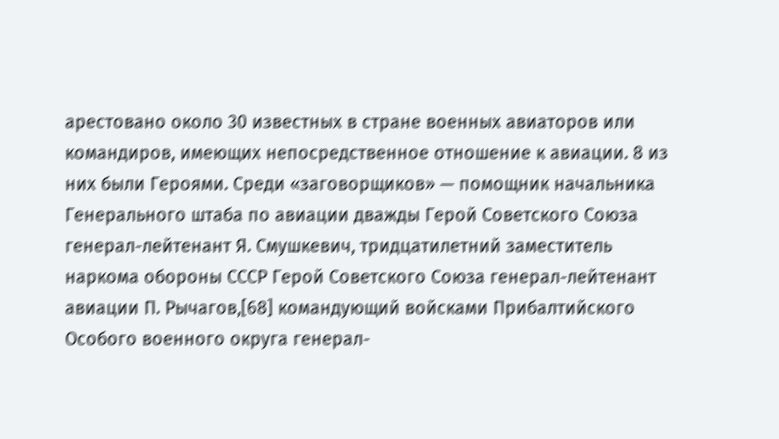арестовано около 30 известных в стране военных авиаторов или командиров, имеющих непосредственное отношение к авиации. 8 из них были Героями. Среди «заговорщиков» — помощник начальника Генерального штаба по авиации дважды Герой Советского Союза генерал-лейтенант Я. Смушкевич, тридцатилетний заместитель наркома обороны СССР Герой Советского Союза генерал-лейтенант авиации П. Рычагов,[68] командующий войсками Прибалтийского Особого военного округа генерал-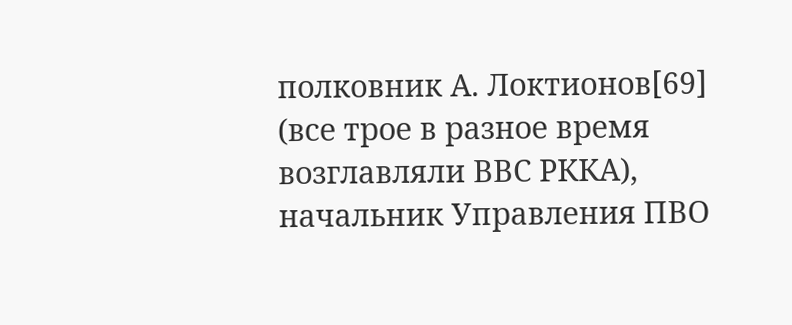полковник А. Локтионов[69] (все трое в разное время возглавляли ВВС РККА), начальник Управления ПВО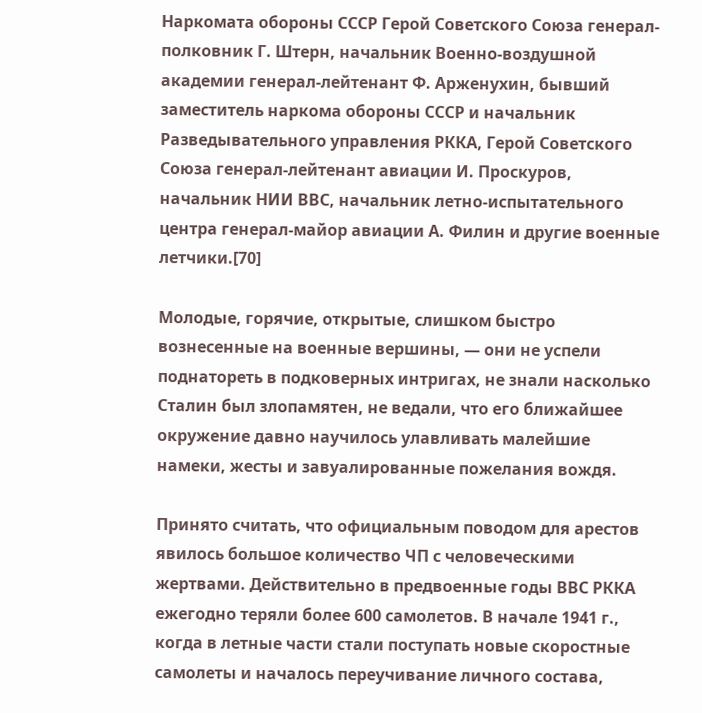Наркомата обороны СССР Герой Советского Союза генерал-полковник Г. Штерн, начальник Военно-воздушной академии генерал-лейтенант Ф. Арженухин, бывший заместитель наркома обороны СССР и начальник Разведывательного управления РККА, Герой Советского Союза генерал-лейтенант авиации И. Проскуров, начальник НИИ ВВС, начальник летно-испытательного центра генерал-майор авиации А. Филин и другие военные летчики.[70]

Молодые, горячие, открытые, слишком быстро вознесенные на военные вершины, — они не успели поднатореть в подковерных интригах, не знали насколько Сталин был злопамятен, не ведали, что его ближайшее окружение давно научилось улавливать малейшие намеки, жесты и завуалированные пожелания вождя.

Принято считать, что официальным поводом для арестов явилось большое количество ЧП с человеческими жертвами. Действительно в предвоенные годы ВВС РККА ежегодно теряли более 600 самолетов. В начале 1941 г., когда в летные части стали поступать новые скоростные самолеты и началось переучивание личного состава,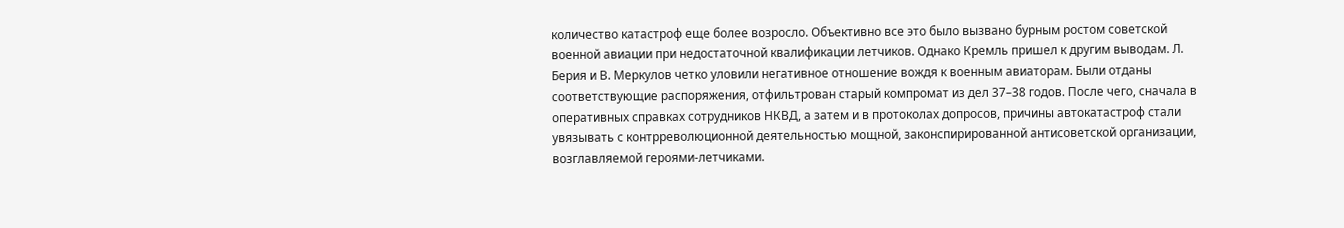количество катастроф еще более возросло. Объективно все это было вызвано бурным ростом советской военной авиации при недостаточной квалификации летчиков. Однако Кремль пришел к другим выводам. Л. Берия и В. Меркулов четко уловили негативное отношение вождя к военным авиаторам. Были отданы соответствующие распоряжения, отфильтрован старый компромат из дел 37–38 годов. После чего, сначала в оперативных справках сотрудников НКВД, а затем и в протоколах допросов, причины автокатастроф стали увязывать с контрреволюционной деятельностью мощной, законспирированной антисоветской организации, возглавляемой героями-летчиками.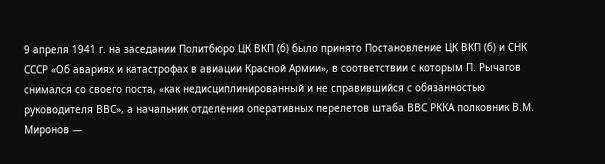9 апреля 1941 г. на заседании Политбюро ЦК ВКП (б) было принято Постановление ЦК ВКП (б) и СНК СССР «Об авариях и катастрофах в авиации Красной Армии», в соответствии с которым П. Рычагов снимался со своего поста, «как недисциплинированный и не справившийся с обязанностью руководителя ВВС», а начальник отделения оперативных перелетов штаба ВВС РККА полковник В.М. Миронов —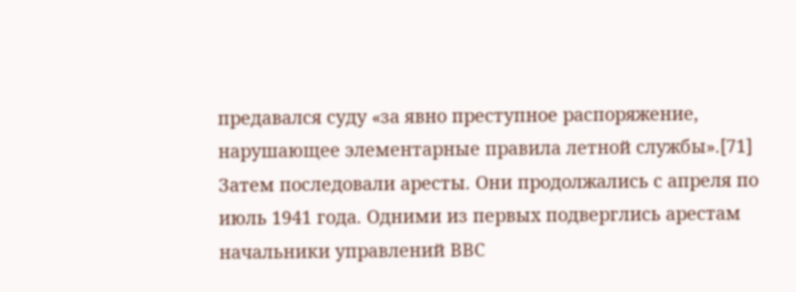предавался суду «за явно преступное распоряжение, нарушающее элементарные правила летной службы».[71] Затем последовали аресты. Они продолжались с апреля по июль 1941 года. Одними из первых подверглись арестам начальники управлений ВВС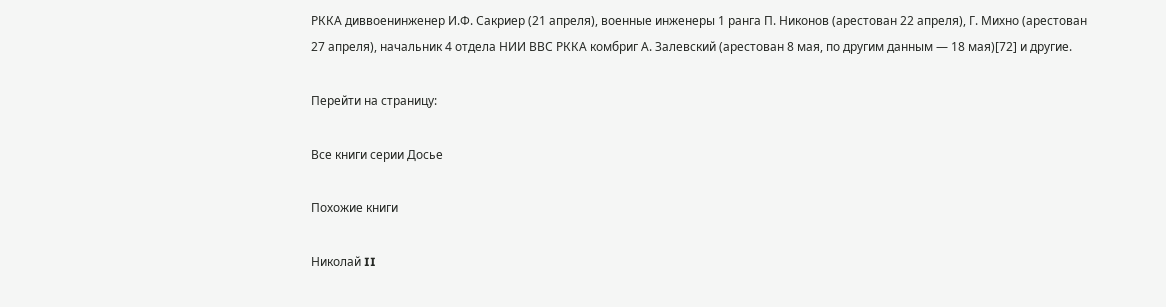РККА диввоенинженер И.Ф. Сакриер (21 апреля), военные инженеры 1 ранга П. Никонов (арестован 22 апреля), Г. Михно (арестован 27 апреля), начальник 4 отдела НИИ ВВС РККА комбриг А. Залевский (арестован 8 мая, по другим данным — 18 мая)[72] и другие.

Перейти на страницу:

Все книги серии Досье

Похожие книги

Николай II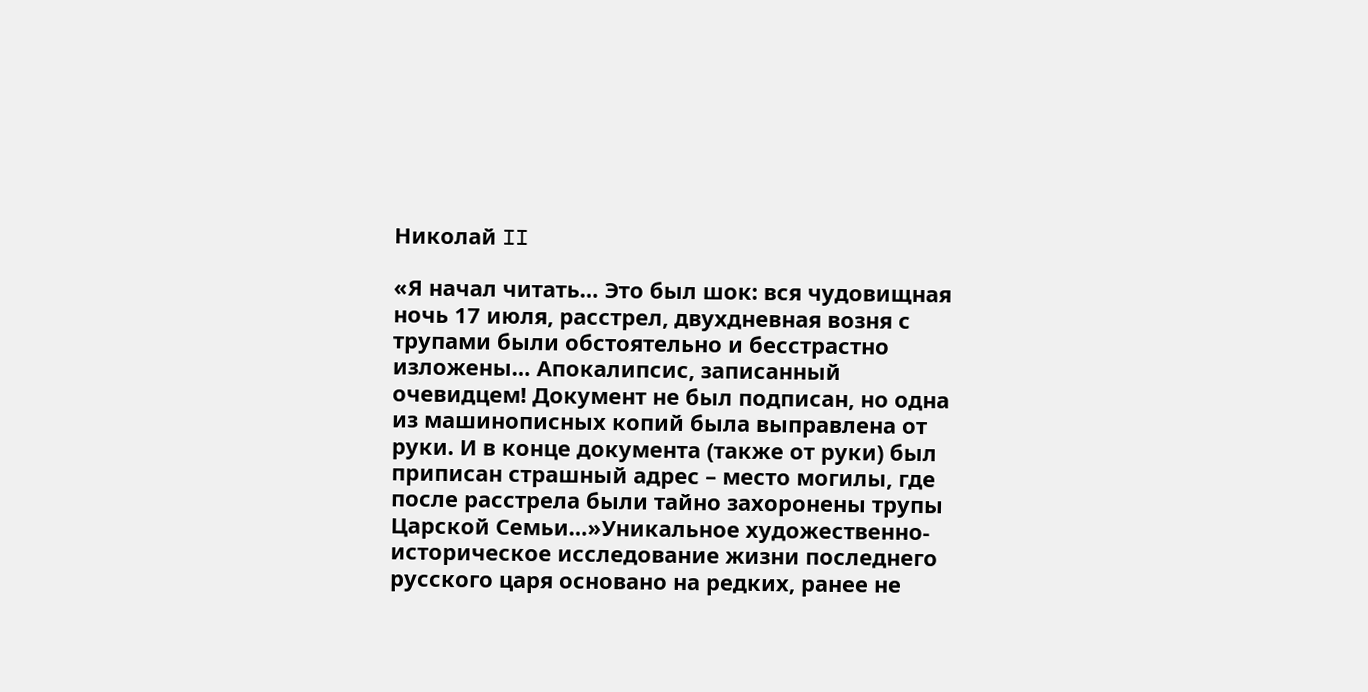Николай II

«Я начал читать… Это был шок: вся чудовищная ночь 17 июля, расстрел, двухдневная возня с трупами были обстоятельно и бесстрастно изложены… Апокалипсис, записанный очевидцем! Документ не был подписан, но одна из машинописных копий была выправлена от руки. И в конце документа (также от руки) был приписан страшный адрес – место могилы, где после расстрела были тайно захоронены трупы Царской Семьи…»Уникальное художественно-историческое исследование жизни последнего русского царя основано на редких, ранее не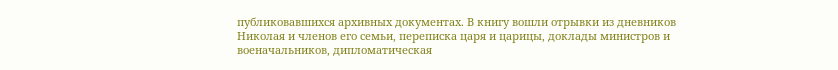публиковавшихся архивных документах. В книгу вошли отрывки из дневников Николая и членов его семьи, переписка царя и царицы, доклады министров и военачальников, дипломатическая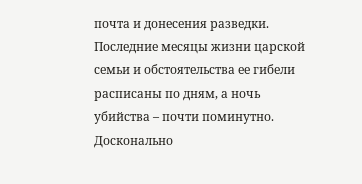почта и донесения разведки. Последние месяцы жизни царской семьи и обстоятельства ее гибели расписаны по дням, а ночь убийства – почти поминутно. Досконально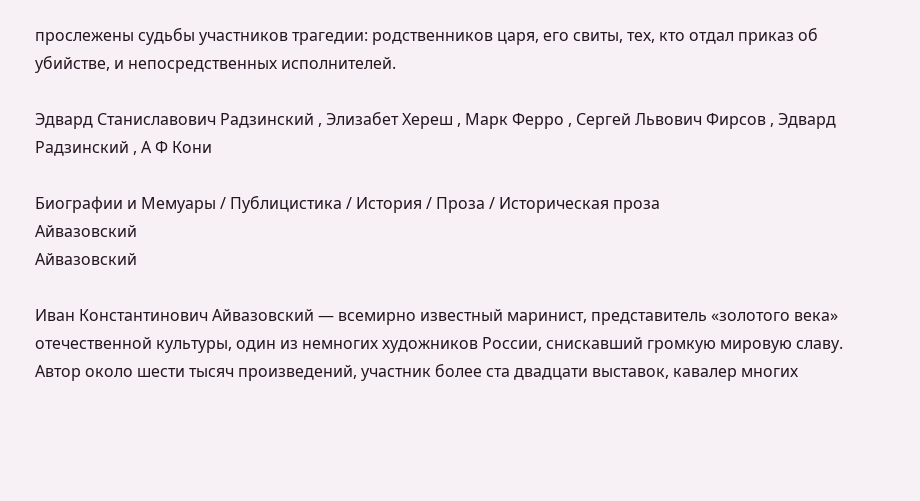прослежены судьбы участников трагедии: родственников царя, его свиты, тех, кто отдал приказ об убийстве, и непосредственных исполнителей.

Эдвард Станиславович Радзинский , Элизабет Хереш , Марк Ферро , Сергей Львович Фирсов , Эдвард Радзинский , А Ф Кони

Биографии и Мемуары / Публицистика / История / Проза / Историческая проза
Айвазовский
Айвазовский

Иван Константинович Айвазовский — всемирно известный маринист, представитель «золотого века» отечественной культуры, один из немногих художников России, снискавший громкую мировую славу. Автор около шести тысяч произведений, участник более ста двадцати выставок, кавалер многих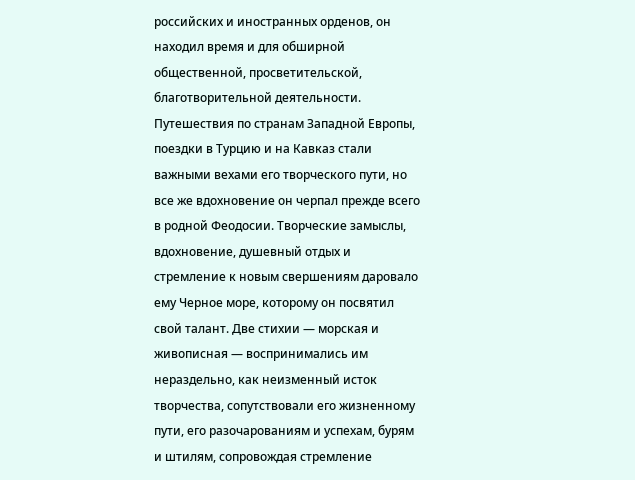российских и иностранных орденов, он находил время и для обширной общественной, просветительской, благотворительной деятельности. Путешествия по странам Западной Европы, поездки в Турцию и на Кавказ стали важными вехами его творческого пути, но все же вдохновение он черпал прежде всего в родной Феодосии. Творческие замыслы, вдохновение, душевный отдых и стремление к новым свершениям даровало ему Черное море, которому он посвятил свой талант. Две стихии — морская и живописная — воспринимались им нераздельно, как неизменный исток творчества, сопутствовали его жизненному пути, его разочарованиям и успехам, бурям и штилям, сопровождая стремление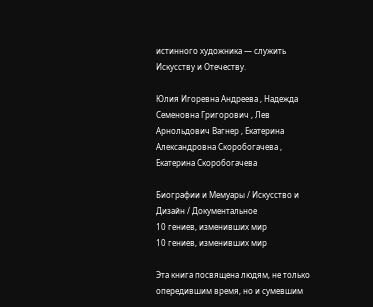истинного художника — служить Искусству и Отечеству.

Юлия Игоревна Андреева , Надежда Семеновна Григорович , Лев Арнольдович Вагнер , Екатерина Александровна Скоробогачева , Екатерина Скоробогачева

Биографии и Мемуары / Искусство и Дизайн / Документальное
10 гениев, изменивших мир
10 гениев, изменивших мир

Эта книга посвящена людям, не только опередившим время, но и сумевшим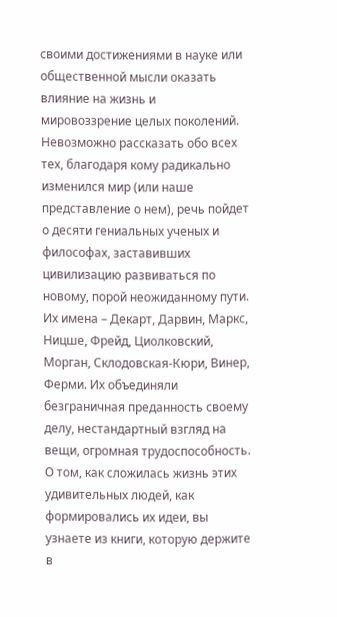своими достижениями в науке или общественной мысли оказать влияние на жизнь и мировоззрение целых поколений. Невозможно рассказать обо всех тех, благодаря кому радикально изменился мир (или наше представление о нем), речь пойдет о десяти гениальных ученых и философах, заставивших цивилизацию развиваться по новому, порой неожиданному пути. Их имена – Декарт, Дарвин, Маркс, Ницше, Фрейд, Циолковский, Морган, Склодовская-Кюри, Винер, Ферми. Их объединяли безграничная преданность своему делу, нестандартный взгляд на вещи, огромная трудоспособность. О том, как сложилась жизнь этих удивительных людей, как формировались их идеи, вы узнаете из книги, которую держите в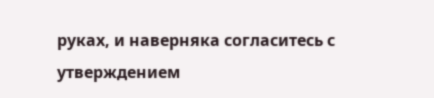руках, и наверняка согласитесь с утверждением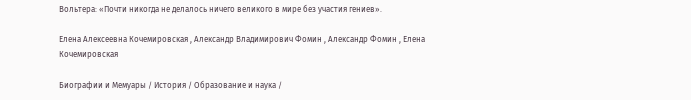Вольтера: «Почти никогда не делалось ничего великого в мире без участия гениев».

Елена Алексеевна Кочемировская , Александр Владимирович Фомин , Александр Фомин , Елена Кочемировская

Биографии и Мемуары / История / Образование и наука /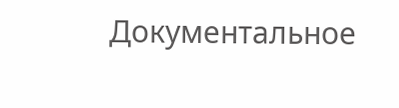Документальное